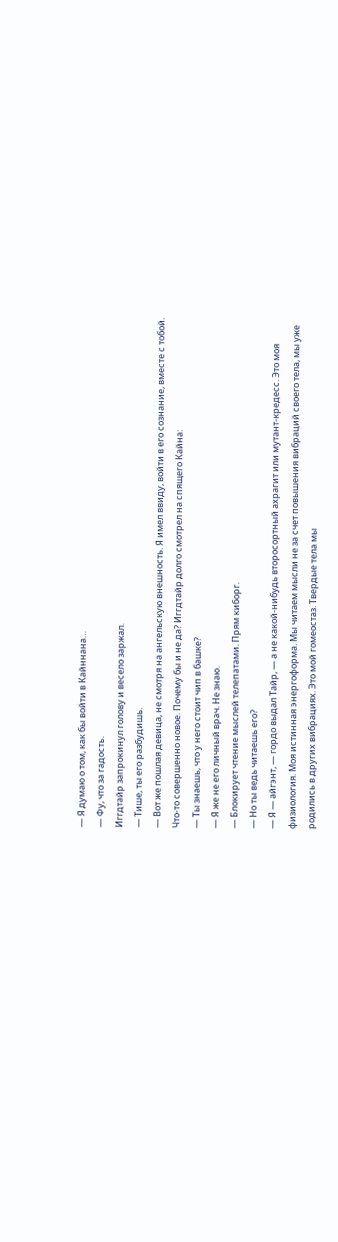— Я думаю о том, как бы войти в Кайннана…
— Фу, что за гадость.
Иггдтайр запрокинул голову и весело заржал.
— Тише, ты его разбудишь.
— Вот же пошлая девица, не смотря на ангельскую внешность. Я имел ввиду, войти в его сознание, вместе с тобой.
Что-то совершенно новое. Почему бы и не да? Иггдтайр долго смотрел на спящего Кайна:
— Ты знаешь, что у него стоит чип в башке?
— Я же не его личный врач. Не знаю.
— Блокирует чтение мыслей телепатами. Прям киборг.
— Но ты ведь читаешь его?
— Я — айгэнт, — гордо выдал Тайр, — а не какой-нибудь второсортный ахрагит или мутант-кредесс. Это моя физиология. Моя истинная энергоформа. Мы читаем мысли не за счет повышения вибраций своего тела, мы уже родились в других вибрациях. Это мой гомеостаз. Твердые тела мы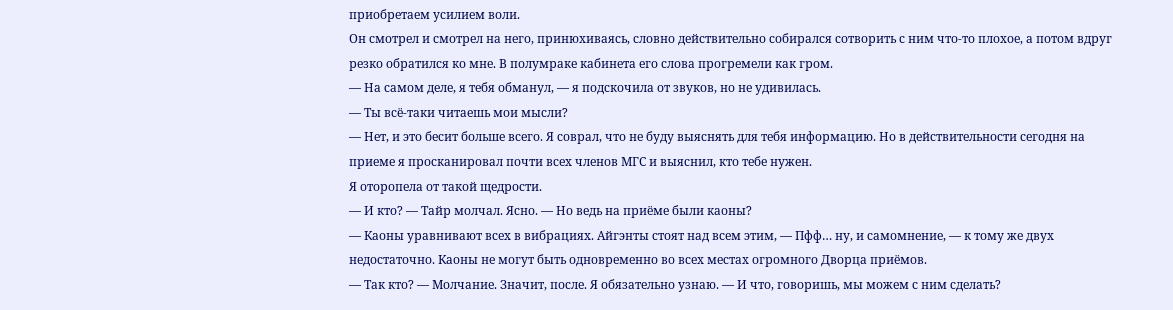приобретаем усилием воли.
Он смотрел и смотрел на него, принюхиваясь, словно действительно собирался сотворить с ним что-то плохое, а потом вдруг резко обратился ко мне. В полумраке кабинета его слова прогремели как гром.
— На самом деле, я тебя обманул, — я подскочила от звуков, но не удивилась.
— Ты всё-таки читаешь мои мысли?
— Нет, и это бесит больше всего. Я соврал, что не буду выяснять для тебя информацию. Но в действительности сегодня на приеме я просканировал почти всех членов МГС и выяснил, кто тебе нужен.
Я оторопела от такой щедрости.
— И кто? — Тайр молчал. Ясно. — Но ведь на приёме были каоны?
— Каоны уравнивают всех в вибрациях. Айгэнты стоят над всем этим, — Пфф… ну, и самомнение, — к тому же двух недостаточно. Каоны не могут быть одновременно во всех местах огромного Дворца приёмов.
— Так кто? — Молчание. Значит, после. Я обязательно узнаю. — И что, говоришь, мы можем с ним сделать?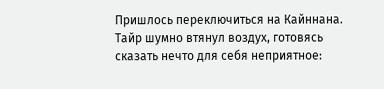Пришлось переключиться на Кайннана. Тайр шумно втянул воздух, готовясь сказать нечто для себя неприятное: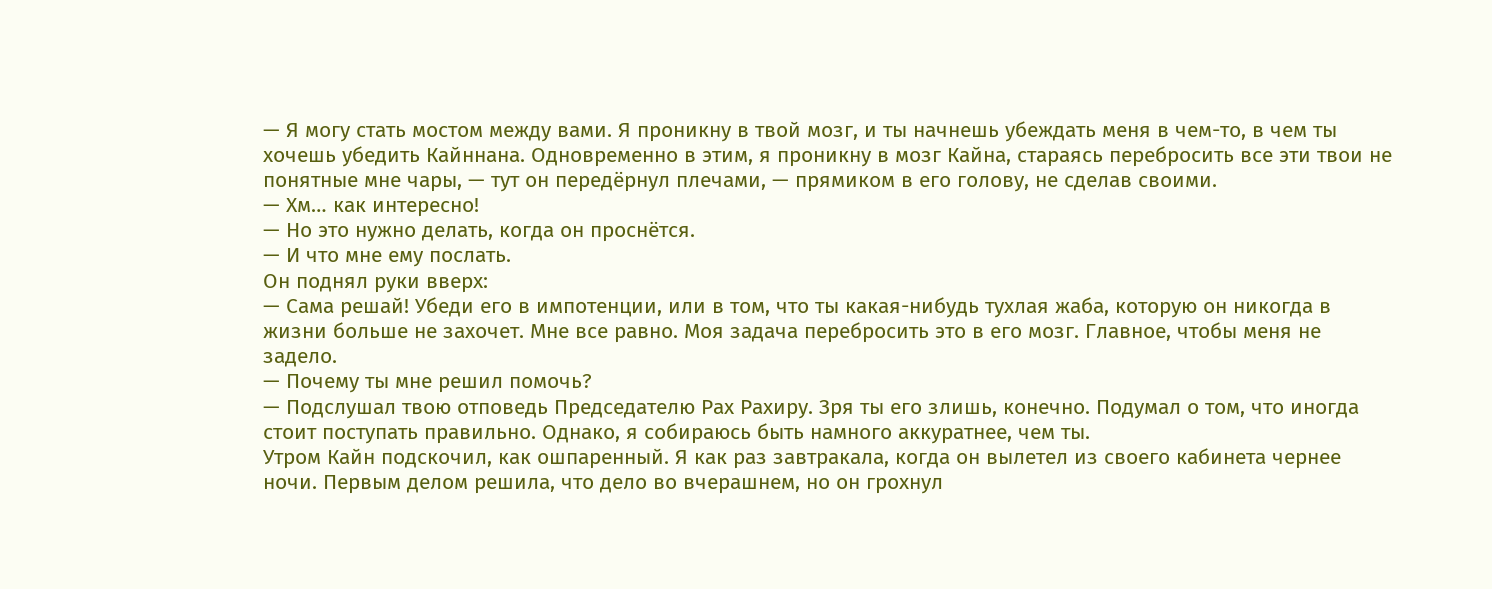— Я могу стать мостом между вами. Я проникну в твой мозг, и ты начнешь убеждать меня в чем-то, в чем ты хочешь убедить Кайннана. Одновременно в этим, я проникну в мозг Кайна, стараясь перебросить все эти твои не понятные мне чары, — тут он передёрнул плечами, — прямиком в его голову, не сделав своими.
— Хм… как интересно!
— Но это нужно делать, когда он проснётся.
— И что мне ему послать.
Он поднял руки вверх:
— Сама решай! Убеди его в импотенции, или в том, что ты какая-нибудь тухлая жаба, которую он никогда в жизни больше не захочет. Мне все равно. Моя задача перебросить это в его мозг. Главное, чтобы меня не задело.
— Почему ты мне решил помочь?
— Подслушал твою отповедь Председателю Рах Рахиру. Зря ты его злишь, конечно. Подумал о том, что иногда стоит поступать правильно. Однако, я собираюсь быть намного аккуратнее, чем ты.
Утром Кайн подскочил, как ошпаренный. Я как раз завтракала, когда он вылетел из своего кабинета чернее ночи. Первым делом решила, что дело во вчерашнем, но он грохнул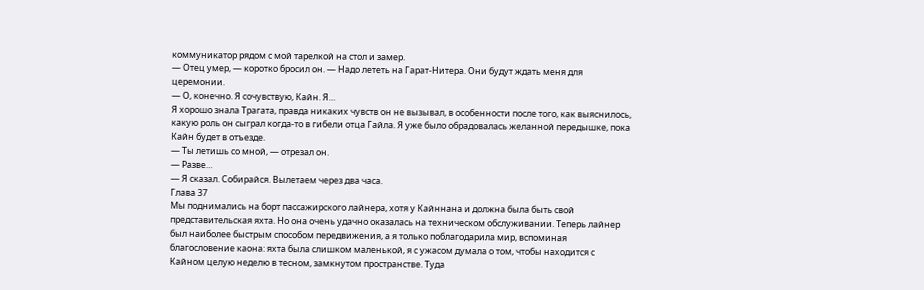коммуникатор рядом с мой тарелкой на стол и замер.
— Отец умер, — коротко бросил он. — Надо лететь на Гарат-Нитера. Они будут ждать меня для церемонии.
— О, конечно. Я сочувствую, Кайн. Я…
Я хорошо знала Трагата, правда никаких чувств он не вызывал, в особенности после того, как выяснилось, какую роль он сыграл когда-то в гибели отца Гайла. Я уже было обрадовалась желанной передышке, пока Кайн будет в отъезде.
— Ты летишь со мной, — отрезал он.
— Разве…
— Я сказал. Собирайся. Вылетаем через два часа.
Глава 37
Мы поднимались на борт пассажирского лайнера, хотя у Кайннана и должна была быть свой представительская яхта. Но она очень удачно оказалась на техническом обслуживании. Теперь лайнер был наиболее быстрым способом передвижения, а я только поблагодарила мир, вспоминая благословение каона: яхта была слишком маленькой, я с ужасом думала о том, чтобы находится с Кайном целую неделю в тесном, замкнутом пространстве. Туда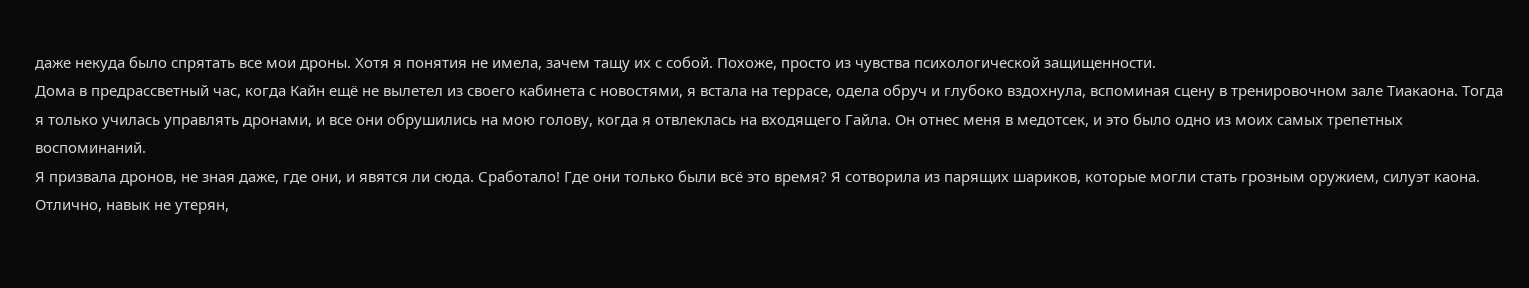даже некуда было спрятать все мои дроны. Хотя я понятия не имела, зачем тащу их с собой. Похоже, просто из чувства психологической защищенности.
Дома в предрассветный час, когда Кайн ещё не вылетел из своего кабинета с новостями, я встала на террасе, одела обруч и глубоко вздохнула, вспоминая сцену в тренировочном зале Тиакаона. Тогда я только училась управлять дронами, и все они обрушились на мою голову, когда я отвлеклась на входящего Гайла. Он отнес меня в медотсек, и это было одно из моих самых трепетных воспоминаний.
Я призвала дронов, не зная даже, где они, и явятся ли сюда. Сработало! Где они только были всё это время? Я сотворила из парящих шариков, которые могли стать грозным оружием, силуэт каона. Отлично, навык не утерян,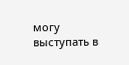могу выступать в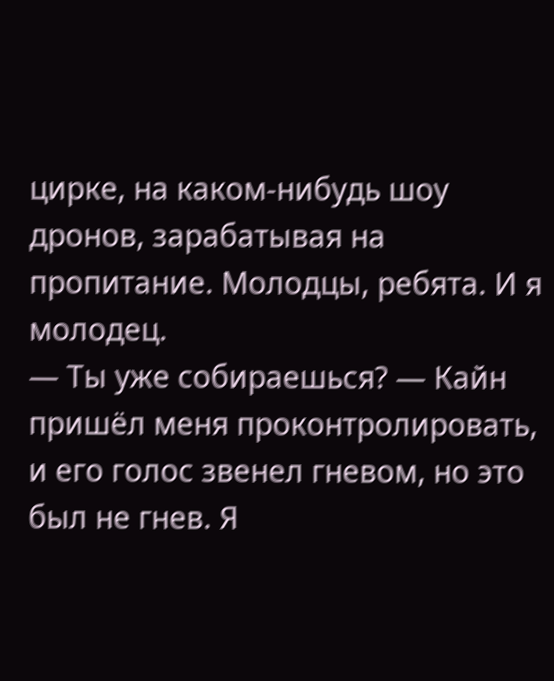цирке, на каком-нибудь шоу дронов, зарабатывая на пропитание. Молодцы, ребята. И я молодец.
— Ты уже собираешься? — Кайн пришёл меня проконтролировать, и его голос звенел гневом, но это был не гнев. Я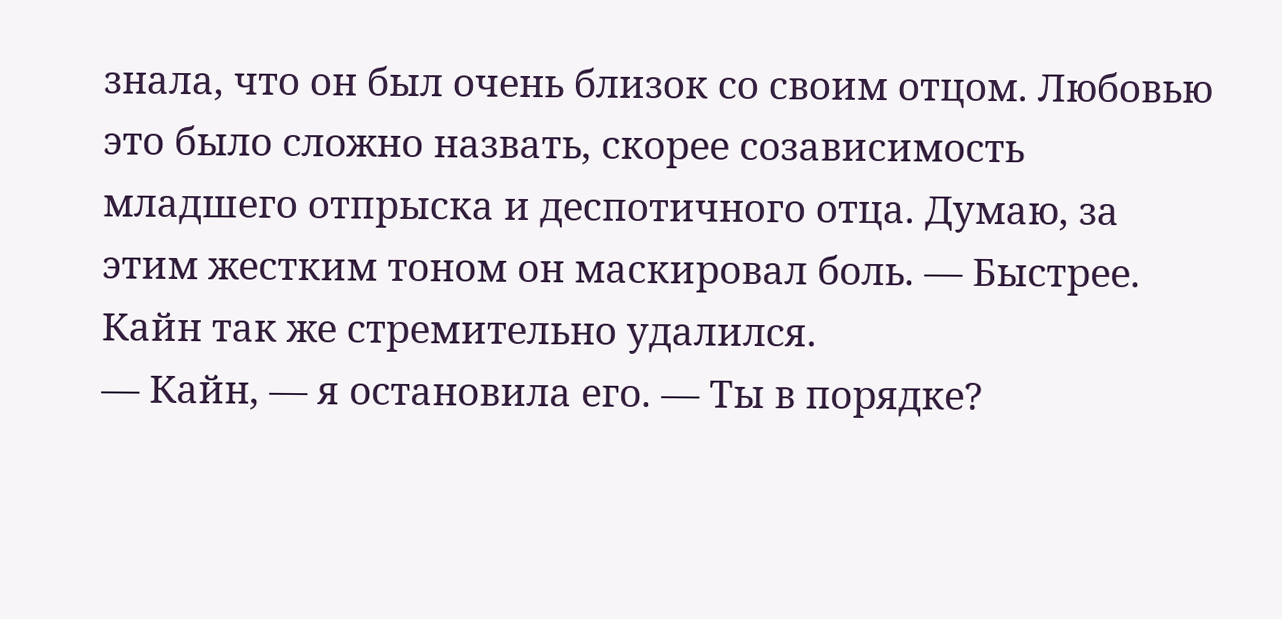знала, что он был очень близок со своим отцом. Любовью это было сложно назвать, скорее созависимость младшего отпрыска и деспотичного отца. Думаю, за этим жестким тоном он маскировал боль. — Быстрее.
Кайн так же стремительно удалился.
— Кайн, — я остановила его. — Ты в порядке?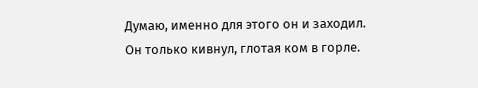Думаю, именно для этого он и заходил. Он только кивнул, глотая ком в горле.